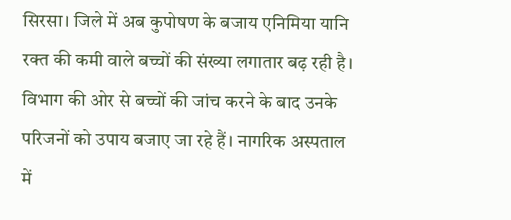सिरसा। जिले में अब कुपोषण के बजाय एनिमिया यानि रक्त की कमी वाले बच्चों की संख्या लगातार बढ़ रही है। विभाग की ओर से बच्चों की जांच करने के बाद उनके परिजनों को उपाय बजाए जा रहे हैं। नागरिक अस्पताल में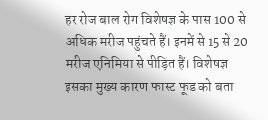हर रोज बाल रोग विशेषज्ञ के पास 100 से अधिक मरीज पहुंचते हैं। इनमें से 15 से 20 मरीज एनिमिया से पीड़ित हैं। विशेषज्ञ इसका मुख्य कारण फास्ट फूड को बता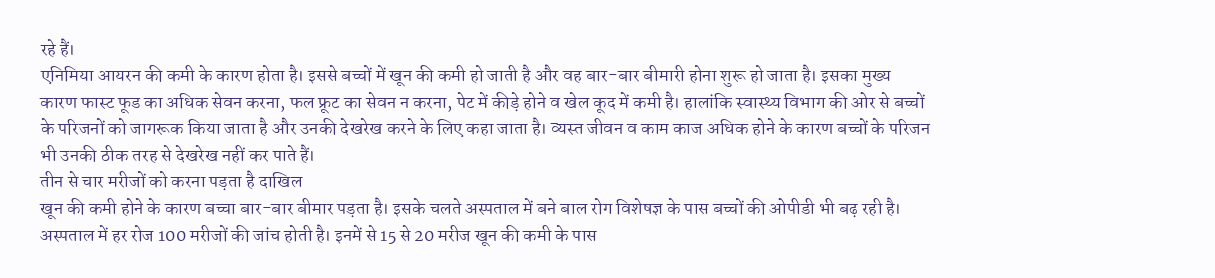रहे हैं।
एनिमिया आयरन की कमी के कारण होता है। इससे बच्चों में खून की कमी हो जाती है और वह बार-बार बीमारी होना शुरू हो जाता है। इसका मुख्य कारण फास्ट फूड का अधिक सेवन करना, फल फ्रूट का सेवन न करना, पेट में कीड़े होने व खेल कूद में कमी है। हालांकि स्वास्थ्य विभाग की ओर से बच्चों के परिजनों को जागरूक किया जाता है और उनकी देखरेख करने के लिए कहा जाता है। व्यस्त जीवन व काम काज अधिक होने के कारण बच्चों के परिजन भी उनकी ठीक तरह से देखरेख नहीं कर पाते हैं।
तीन से चार मरीजों को करना पड़ता है दाखिल
खून की कमी होने के कारण बच्चा बार-बार बीमार पड़ता है। इसके चलते अस्पताल में बने बाल रोग विशेषज्ञ के पास बच्चों की ओपीडी भी बढ़ रही है। अस्पताल में हर रोज 100 मरीजों की जांच होती है। इनमें से 15 से 20 मरीज खून की कमी के पास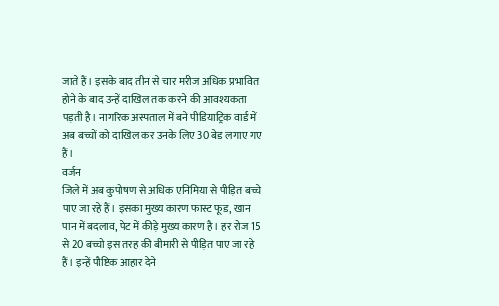जाते हैं। इसके बाद तीन से चार मरीज अधिक प्रभावित होने के बाद उन्हें दाखिल तक करने की आवश्यकता पड़ती है। नागरिक अस्पताल में बने पीडियाट्रिक वार्ड में अब बच्चों को दाखिल कर उनके लिए 30 बेड लगाए गए हैं।
वर्जन
जिले में अब कुपोषण से अधिक एनिमिया से पीड़ित बच्चे पाए जा रहे हैं। इसका मुख्य कारण फास्ट फूड, खान पान में बदलाव, पेट में कीड़े मुख्य कारण है। हर रोज 15 से 20 बच्चो इस तरह की बीमारी से पीड़ित पाए जा रहे हैं। इन्हें पौष्टिक आहार देने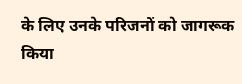के लिए उनके परिजनों को जागरूक किया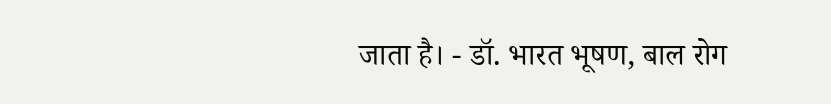जाता है। - डॉ. भारत भूषण, बाल रोग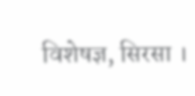विशेषज्ञ, सिरसा ।